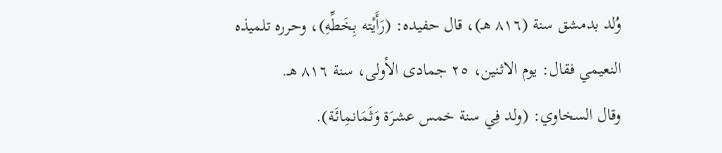وُلد بدمشق سنة (٨١٦ هـ)، قال حفيده: (رَأَيْته بِخَطِّهِ)، وحرره تلميذه النعيمي فقال: يوم الاثنين، ٢٥ جمادى الأولى، سنة ٨١٦ هـ.
وقال السخاوي: (ولد فِي سنة خمس عشرَة وَثَمَانمِائَة).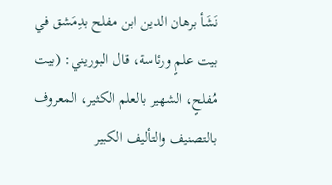نَشَأ برهان الدين ابن مفلح بدِمَشق في بيت علمٍ ورئاسة، قال البوريني: (بيت مُفلحٍ، الشهير بالعلم الكثير، المعروف بالتصنيف والتأليف الكبير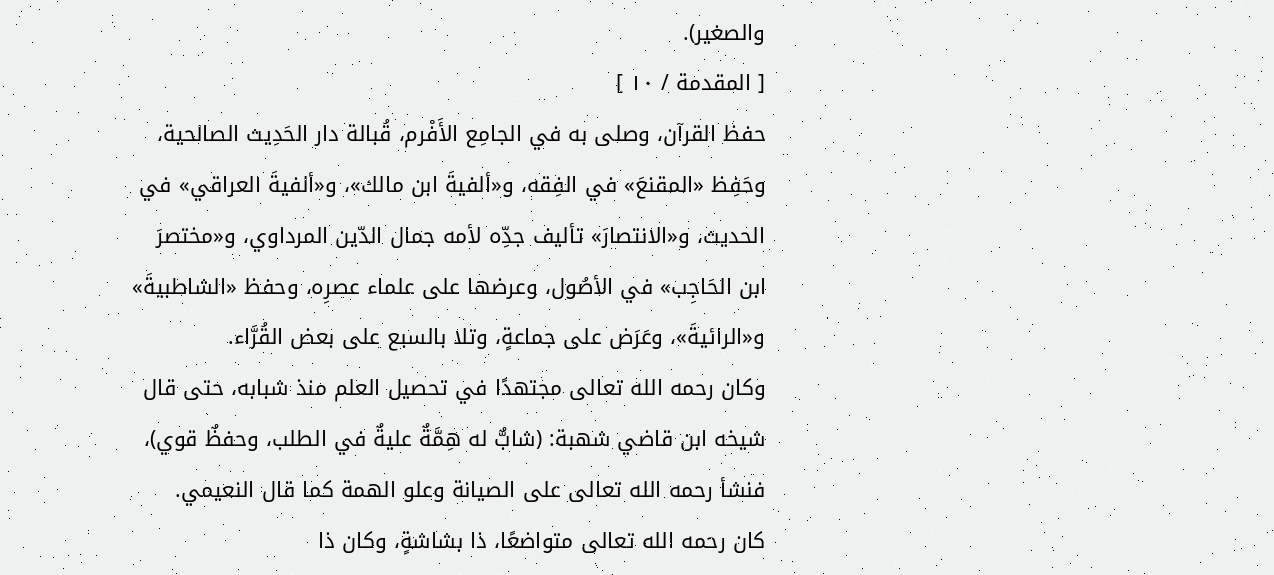والصغير).
[ المقدمة / ١٠ ]
حفظ القرآن، وصلى به في الجامِع الأَفْرم، قُبالة دار الحَدِيث الصالحية، وحَفِظ «المقنعَ» في الفِقه، و«ألفيةَ ابن مالك»، و«ألفيةَ العراقي» في الحديث، و«الانتصارَ» تأليف جدِّه لأمه جمال الدّين المرداوي، و«مختصرَ ابن الحَاجِب» في الأصُول، وعرضها على علماء عصرِه، وحفظ «الشاطبيةَ» و«الرائيةَ»، وعَرَض على جماعةٍ، وتلا بالسبع على بعض القُرَّاء.
وكان رحمه الله تعالى مجتهدًا في تحصيل العلم منذ شبابه، حتى قال شيخه ابن قاضي شهبة: (شابٌّ له هِمَّةٌ عليةٌ في الطلب، وحفظٌ قوي)، فنشأ رحمه الله تعالى على الصيانة وعلو الهمة كما قال النعيمي.
كان رحمه الله تعالى متواضعًا، ذا بشاشةٍ، وكان ذا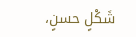شَكْلٍ حسنٍ،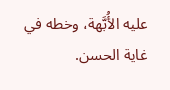عليه الأُبَّهة، وخطه في غاية الحسن.